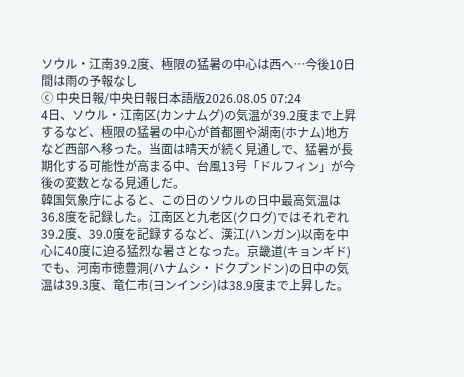ソウル・江南39.2度、極限の猛暑の中心は西へ…今後10日間は雨の予報なし
ⓒ 中央日報/中央日報日本語版2026.08.05 07:24
4日、ソウル・江南区(カンナムグ)の気温が39.2度まで上昇するなど、極限の猛暑の中心が首都圏や湖南(ホナム)地方など西部へ移った。当面は晴天が続く見通しで、猛暑が長期化する可能性が高まる中、台風13号「ドルフィン」が今後の変数となる見通しだ。
韓国気象庁によると、この日のソウルの日中最高気温は36.8度を記録した。江南区と九老区(クログ)ではそれぞれ39.2度、39.0度を記録するなど、漢江(ハンガン)以南を中心に40度に迫る猛烈な暑さとなった。京畿道(キョンギド)でも、河南市徳豊洞(ハナムシ・ドクプンドン)の日中の気温は39.3度、竜仁市(ヨンインシ)は38.9度まで上昇した。